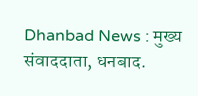Dhanbad News : मुख्य संवाददाता, धनबाद.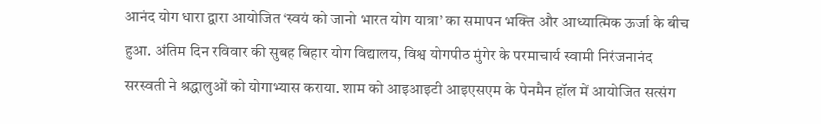आनंद योग धारा द्वारा आयोजित ‘स्वयं को जानो भारत योग यात्रा’ का समापन भक्ति और आध्यात्मिक ऊर्जा के बीच हुआ. अंतिम दिन रविवार की सुबह बिहार योग विद्यालय, विश्व योगपीठ मुंगेर के परमाचार्य स्वामी निरंजनानंद सरस्वती ने श्रद्धालुओं को योगाभ्यास कराया. शाम को आइआइटी आइएसएम के पेनमैन हॉल में आयोजित सत्संग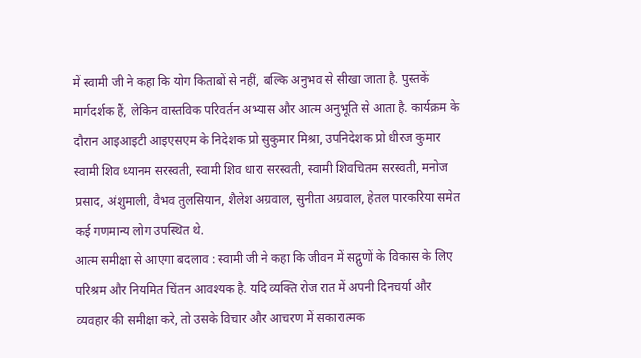में स्वामी जी ने कहा कि योग किताबों से नहीं, बल्कि अनुभव से सीखा जाता है. पुस्तकें मार्गदर्शक हैं, लेकिन वास्तविक परिवर्तन अभ्यास और आत्म अनुभूति से आता है. कार्यक्रम के दौरान आइआइटी आइएसएम के निदेशक प्रो सुकुमार मिश्रा, उपनिदेशक प्रो धीरज कुमार स्वामी शिव ध्यानम सरस्वती, स्वामी शिव धारा सरस्वती, स्वामी शिवचितम सरस्वती, मनोज प्रसाद, अंशुमाली, वैभव तुलसियान, शैलेश अग्रवाल, सुनीता अग्रवाल, हेतल पारकरिया समेत कई गणमान्य लोग उपस्थित थे.
आत्म समीक्षा से आएगा बदलाव : स्वामी जी ने कहा कि जीवन में सद्गुणों के विकास के लिए परिश्रम और नियमित चिंतन आवश्यक है. यदि व्यक्ति रोज रात में अपनी दिनचर्या और व्यवहार की समीक्षा करे, तो उसके विचार और आचरण में सकारात्मक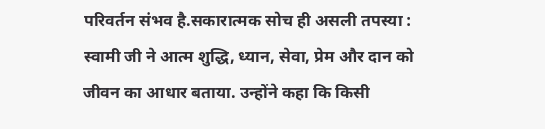परिवर्तन संभव है.सकारात्मक सोच ही असली तपस्या :
स्वामी जी ने आत्म शुद्धि, ध्यान, सेवा, प्रेम और दान को जीवन का आधार बताया. उन्होंने कहा कि किसी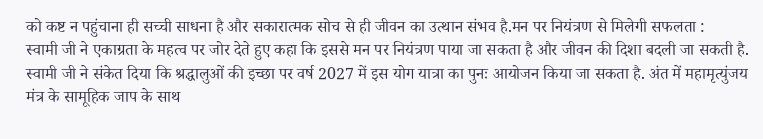को कष्ट न पहुंचाना ही सच्ची साधना है और सकारात्मक सोच से ही जीवन का उत्थान संभव है.मन पर नियंत्रण से मिलेगी सफलता :
स्वामी जी ने एकाग्रता के महत्व पर जोर देते हुए कहा कि इससे मन पर नियंत्रण पाया जा सकता है और जीवन की दिशा बदली जा सकती है. स्वामी जी ने संकेत दिया कि श्रद्धालुओं की इच्छा पर वर्ष 2027 में इस योग यात्रा का पुनः आयोजन किया जा सकता है. अंत में महामृत्युंजय मंत्र के सामूहिक जाप के साथ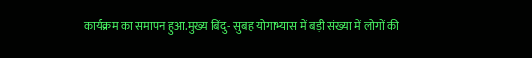कार्यक्रम का समापन हुआ.मुख्य बिंदु- सुबह योगाभ्यास में बड़ी संख्या में लोगों की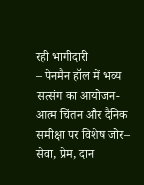रही भागीदारी
– पेनमैन हॉल में भव्य सत्संग का आयोजन- आत्म चिंतन और दैनिक समीक्षा पर विशेष जोर– सेवा, प्रेम, दान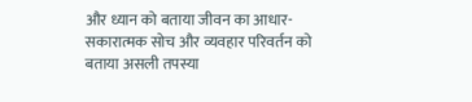और ध्यान को बताया जीवन का आधार- सकारात्मक सोच और व्यवहार परिवर्तन को बताया असली तपस्या